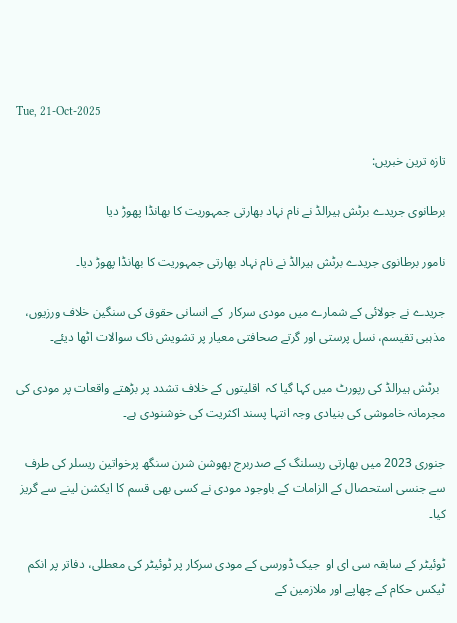Tue, 21-Oct-2025

تازہ ترین خبریں:

برطانوی جریدے برٹش ہیرالڈ نے نام نہاد بھارتی جمہوریت کا بھانڈا پھوڑ دیا

نامور برطانوی جریدے برٹش ہیرالڈ نے نام نہاد بھارتی جمہوریت کا بھانڈا پھوڑ دیا۔

جریدے نے جولائی کے شمارے میں مودی سرکار  کے انسانی حقوق کی سنگین خلاف ورزیوں، مذہبی تقیسم، نسل پرستی اور گرتے صحافتی معیار پر تشویش ناک سوالات اٹھا دیئے۔

  برٹش ہیرالڈ کی رپورٹ میں کہا گیا کہ  اقلیتوں کے خلاف تشدد پر بڑھتے واقعات پر مودی کی مجرمانہ خاموشی کی بنیادی وجہ انتہا پسند اکثریت کی خوشنودی ہے۔

جنوری 2023 میں بھارتی ریسلنگ کے صدربرج بھوشن شرن سنگھ پرخواتین ریسلر کی طرف سے جنسی استحصال کے الزامات کے باوجود مودی نے کسی بھی قسم کا ایکشن لینے سے گریز کیا۔

ٹوئیٹر کے سابقہ سی ای او  جیک ڈورسی کے مودی سرکار پر ٹوئیٹر کی معطلی، دفاتر پر انکم ٹیکس حکام کے چھاپے اور ملازمین کے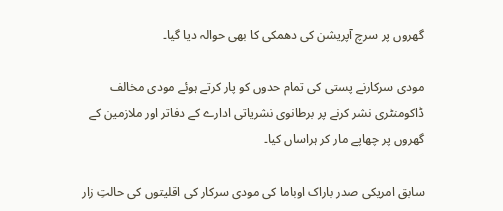گھروں پر سرچ آپریشن کی دھمکی کا بھی حوالہ دیا گیا۔

مودی سرکارنے پستی کی تمام حدوں کو پار کرتے ہوئے مودی مخالف ڈاکومنٹری نشر کرنے پر برطانوی نشریاتی ادارے کے دفاتر اور ملازمین کے گھروں پر چھاپے مار کر ہراساں کیا۔

سابق امریکی صدر باراک اوباما کی مودی سرکار کی اقلیتوں کی حالتِ زار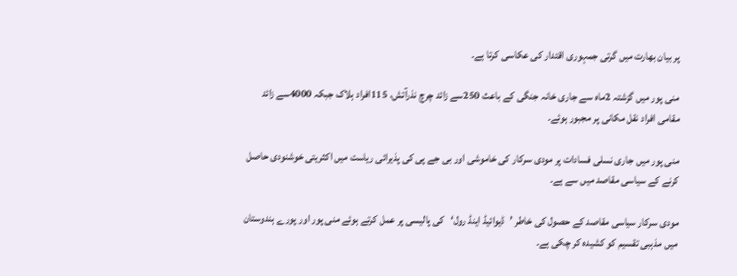پر بیان بھارت میں گرتی جمہوری اقتدار کی عکاسی کرتا ہے۔

منی پور میں گزشتہ 2ماہ سے جاری خانہ جنگی کے باعث 250سے زائد چرچ نذرآتش، 115افراد ہلاک جبکہ 4000سے زائد مقامی افراد نقل مکانی پر مجبور ہوئے۔

منی پور میں جاری نسلی فسادات پر مودی سرکار کی خاموشی اور بی جے پی کی پذیرائی ریاست میں اکثریتی خوشنودی حاصل کرنے کے سیاسی مقاصد میں سے ہے۔

مودی سرکار سیاسی مقاصد کے حصول کی خاطر ’ڈیوائیڈ اینڈ رول‘   کی پالیسی پر عمل کرتے ہوئے منی پور اور پورے ہندوستان میں مذہبی تقسیم کو کشیدہ کر چکی ہے۔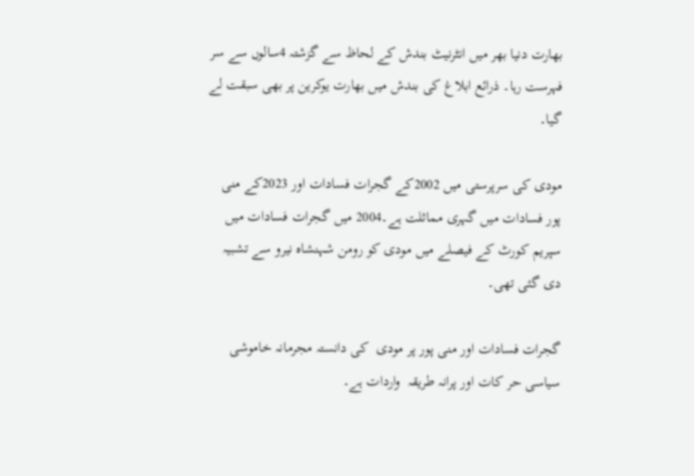بھارت دنیا بھر میں انٹرنیٹ بندش کے لحاظ سے گزشتہ 4سالوں سے سر فہرست رہا۔ ذرائع ابلاغ کی بندش میں بھارت یوکرین پر بھی سبقت لے گیا۔

مودی کی سرپرستی میں 2002کے گجرات فسادات اور 2023کے منی پور فسادات میں گہری مماثلت ہے۔2004 میں گجرات فسادات میں سپریم کورٹ کے فیصلے میں مودی کو رومن شہنشاہ نیرو سے تشبیہ دی گئی تھی۔

گجرات فسادات اور منی پور پر مودی  کی دانستہ مجرمانہ خاموشی سیاسی حر کات اور پرانہ طریقہ  واردات ہے۔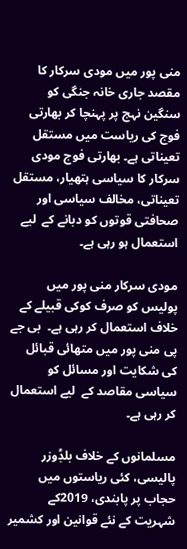منی پور میں مودی سرکار کا مقصد جاری خانہ جنگی کو سنگین نہج پر پہنچا کر بھارتی فوج کی ریاست میں مستقل تعیناتی ہے۔ بھارتی فوج مودی سرکار کا سیاسی ہتھیار، مستقل تعیناتی، مخالف سیاسی اور صحافتی قوتوں کو دبانے کے  لیے استعمال ہو رہی ہے۔

مودی سرکار منی پور میں پولیس کو صرف کوکی قبیلے کے خلاف استعمال کر رہی ہے۔  بی جے پی منی پور میں متھائی قبائل کی شکایت اور مسائل کو سیاسی مقاصد کے  لیے استعمال کر رہی ہے۔

مسلمانوں کے خلاف بلڈٖوزر پالیسی، کئی ریاستوں میں حجاب پر پابندی، 2019کے شہریت کے نئے قوانین اور کشمیر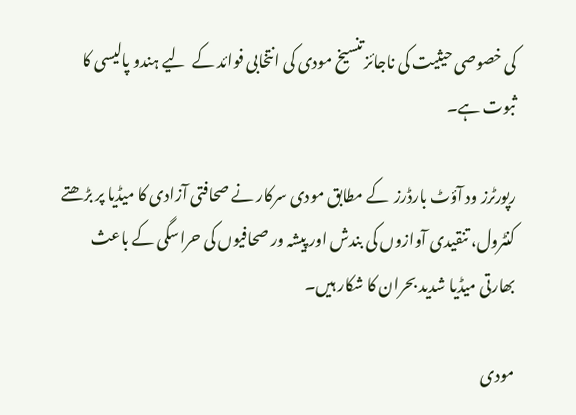کی خصوصی حیثیت کی ناجائز تنسیخ مودی کی انتخابی فوائد کے  لیے ہندو پالیسی کا ثبوت ہے۔

رپورٹرز ود آؤٹ بارڈرز  کے مطابق مودی سرکار نے صحافتی آزادی کا میڈیا پر بڑھتے کنٹرول، تنقیدی آوازوں کی بندش اور پیشہ ور صحافیوں کی حراسگی کے باعث بھارتی میڈیا شدید بحران کا شکار ہیں۔

مودی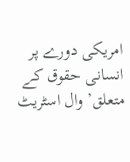امریکی دورے پر انسانی حقوق کے متعلق’ وال اسٹریٹ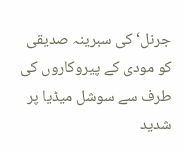جرنل‘ کی سبرینہ صدیقی کو مودی کے پیروکاروں کی طرف سے سوشل میڈیا پر شدید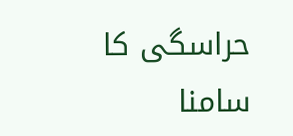حراسگی کا سامنا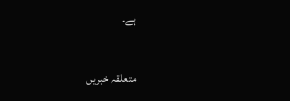ہے۔

متعلقہ خبریں